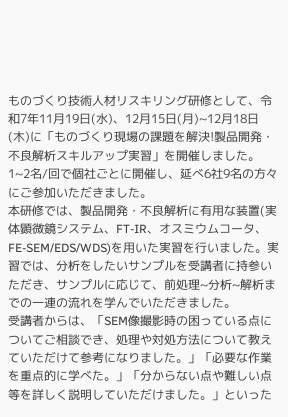ものづくり技術人材リスキリング研修として、令和7年11月19日(水)、12月15日(月)~12月18日(木)に「ものづくり現場の課題を解決!製品開発・不良解析スキルアップ実習」を開催しました。1~2名/回で個社ごとに開催し、延べ6社9名の方々にご参加いただきました。
本研修では、製品開発・不良解析に有用な装置(実体顕微鏡システム、FT-IR、オスミウムコータ、FE-SEM/EDS/WDS)を用いた実習を行いました。実習では、分析をしたいサンプルを受講者に持参いただき、サンプルに応じて、前処理~分析~解析までの一連の流れを学んでいただきました。
受講者からは、「SEM像撮影時の困っている点についてご相談でき、処理や対処方法について教えていただけて参考になりました。」「必要な作業を重点的に学べた。」「分からない点や難しい点等を詳しく説明していただけました。」といった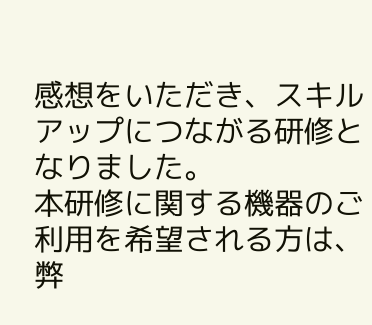感想をいただき、スキルアップにつながる研修となりました。
本研修に関する機器のご利用を希望される方は、弊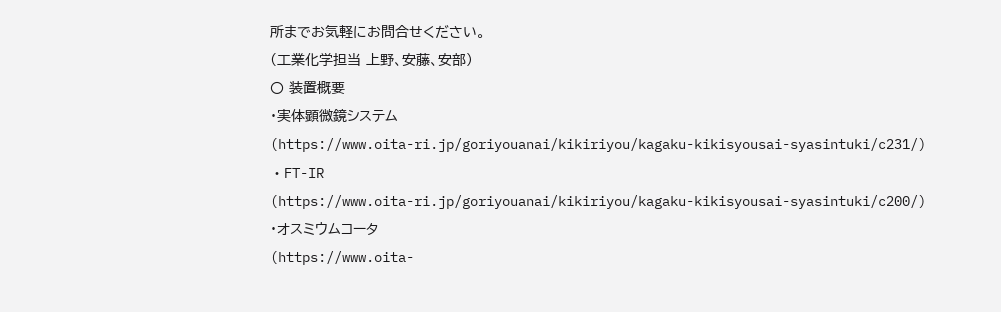所までお気軽にお問合せください。
(工業化学担当 上野、安藤、安部)
〇 装置概要
・実体顕微鏡システム
(https://www.oita-ri.jp/goriyouanai/kikiriyou/kagaku-kikisyousai-syasintuki/c231/)
・FT-IR
(https://www.oita-ri.jp/goriyouanai/kikiriyou/kagaku-kikisyousai-syasintuki/c200/)
・オスミウムコータ
(https://www.oita-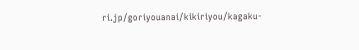ri.jp/goriyouanai/kikiriyou/kagaku-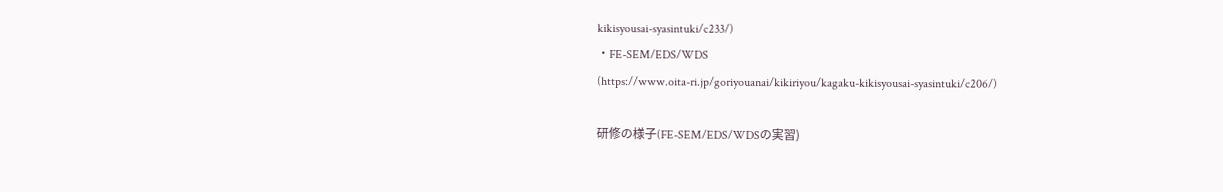kikisyousai-syasintuki/c233/)
・FE-SEM/EDS/WDS
(https://www.oita-ri.jp/goriyouanai/kikiriyou/kagaku-kikisyousai-syasintuki/c206/)

研修の様子(FE-SEM/EDS/WDSの実習)